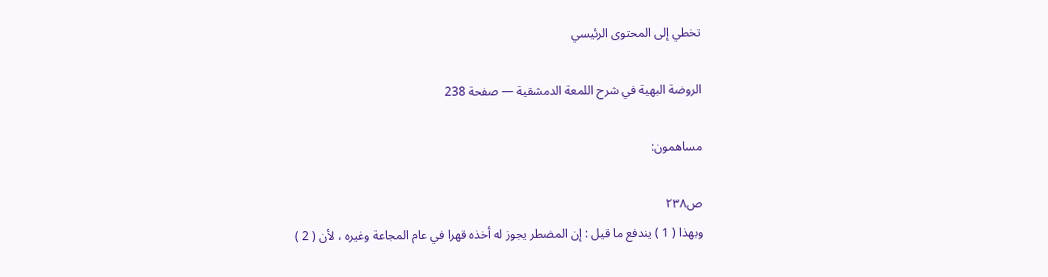تخطي إلى المحتوى الرئيسي

الروضة البهية في شرح اللمعة الدمشقية — صفحة 238

مساهمون:

ص٢٣٨
وبهذا ( 1 ) يندفع ما قيل : إن المضطر يجوز له أخذه قهرا في عام المجاعة وغيره ، لأن ( 2 )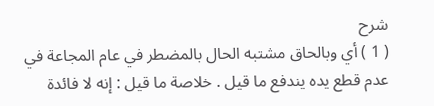شرح
( 1 ) أي وبالحاق مشتبه الحال بالمضطر في عام المجاعة في عدم قطع يده يندفع ما قيل . خلاصة ما قيل : إنه لا فائدة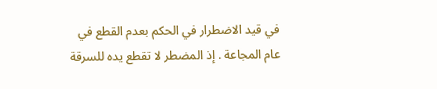في قيد الاضطرار في الحكم بعدم القطع في عام المجاعة . إذ المضطر لا تقطع يده للسرقة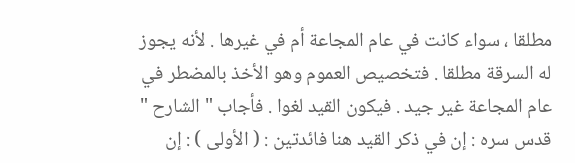مطلقا ، سواء كانت في عام المجاعة أم في غيرها . لأنه يجوز له السرقة مطلقا . فتخصيص العموم وهو الأخذ بالمضطر في عام المجاعة غير جيد . فيكون القيد لغوا . فأجاب " الشارح " قدس سره : إن في ذكر القيد هنا فائدتين : ( الأولى ) : إن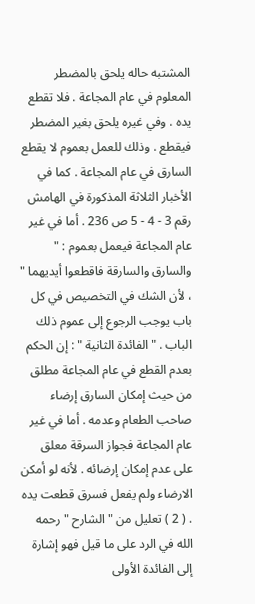المشتبه حاله يلحق بالمضطر المعلوم في عام المجاعة . فلا تقطع يده . وفي غيره يلحق بغير المضطر فيقطع . وذلك للعمل بعموم لا يقطع السارق في عام المجاعة . كما في الأخبار الثلاثة المذكورة في الهامش رقم 3 - 4 - 5 ص 236 . أما في غير عام المجاعة فيعمل بعموم : " والسارق والسارقة فاقطعوا أيديهما " ، لأن الشك في التخصيص في كل باب يوجب الرجوع إلى عموم ذلك الباب . " الفائدة الثانية " : إن الحكم بعدم القطع في عام المجاعة مطلق من حيث إمكان السارق إرضاء صاحب الطعام وعدمه . أما في غير عام المجاعة فجواز السرقة معلق على عدم إمكان إرضائه . لأنه لو أمكن الارضاء ولم يفعل فسرق قطعت يده . ( 2 ) تعليل من " الشارح " رحمه الله في الرد على ما قيل فهو إشارة إلى الفائدة الأولى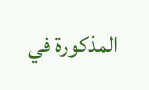المذكورة في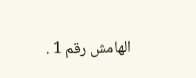الهامش رقم 1 .